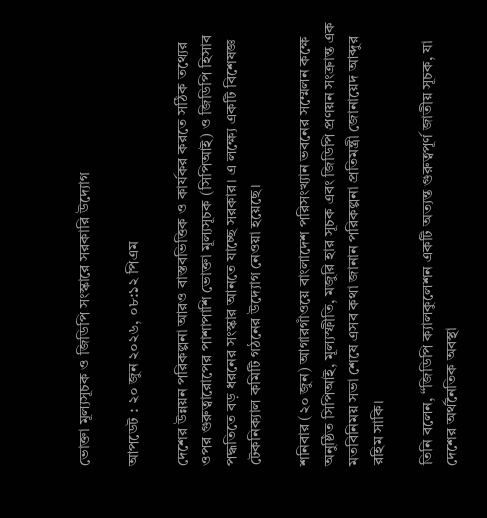ভোক্তা মূল্যসূচক ও জিডিপি সংস্কারে সরকারি উদ্যোগ

আপডেট : ২০ জুন ২০২৬, ০৮:১২ পিএম

দেশের উন্নয়ন পরিকল্পনা আরও বাস্তবভিত্তিক ও কার্যকর করতে সঠিক তথ্যের ওপর গুরুত্বারোপের পাশাপাশি ভোক্তা মূল্যসূচক (সিপিআই) ও জিডিপি হিসাব পদ্ধতিতে বড় ধরনের সংস্কার আনতে যাচ্ছে সরকার। এ লক্ষ্যে একটি বিশেষজ্ঞ টেকনিক্যাল কমিটি গঠনের উদ্যোগ নেওয়া হয়েছে।

শনিবার (২০ জুন) আগারগাঁওয়ে বাংলাদেশ পরিসংখ্যান ভবনের সম্মেলন কক্ষে অনুষ্ঠিত সিপিআই, মূল্যস্ফীতি, মজুরি হার সূচক এবং জিডিপি প্রণয়ন সংক্রান্ত এক মতবিনিময় সভা শেষে এসব কথা জানান পরিকল্পনা প্রতিমন্ত্রী জোনায়েদ আব্দুর রহিম সাকি।

তিনি বলেন, “জিডিপি ক্যালকুলেশন একটি অত্যন্ত গুরুত্বপূর্ণ জাতীয় সূচক, যা দেশের অর্থনৈতিক অবস্থা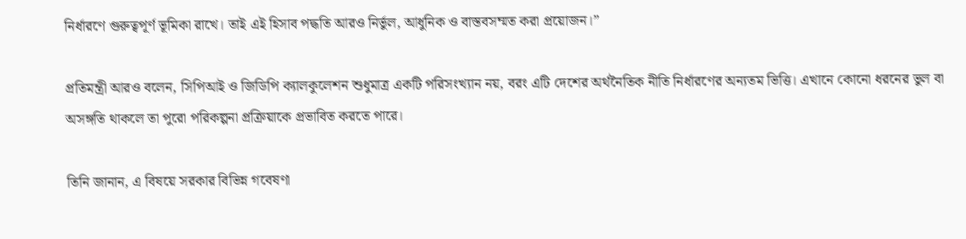নির্ধারণে গুরুত্বপূর্ণ ভূমিকা রাখে। তাই এই হিসাব পদ্ধতি আরও নির্ভুল, আধুনিক ও বাস্তবসম্মত করা প্রয়োজন।”

প্রতিমন্ত্রী আরও বলেন, সিপিআই ও জিডিপি ক্যালকুলেশন শুধুমাত্র একটি পরিসংখ্যান নয়, বরং এটি দেশের অর্থনৈতিক নীতি নির্ধারণের অন্যতম ভিত্তি। এখানে কোনো ধরনের ভুল বা অসঙ্গতি থাকলে তা পুরো পরিকল্পনা প্রক্রিয়াকে প্রভাবিত করতে পারে।

তিনি জানান, এ বিষয়ে সরকার বিভিন্ন গবেষণা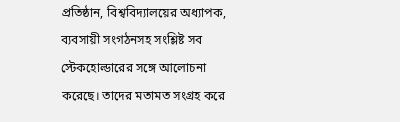প্রতিষ্ঠান, বিশ্ববিদ্যালয়ের অধ্যাপক, ব্যবসায়ী সংগঠনসহ সংশ্লিষ্ট সব স্টেকহোল্ডারের সঙ্গে আলোচনা করেছে। তাদের মতামত সংগ্রহ করে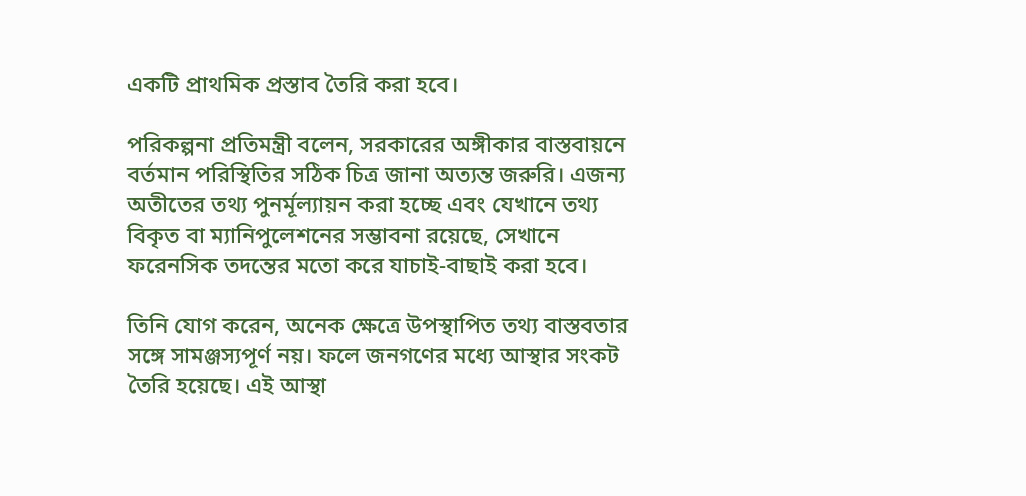একটি প্রাথমিক প্রস্তাব তৈরি করা হবে।

পরিকল্পনা প্রতিমন্ত্রী বলেন, সরকারের অঙ্গীকার বাস্তবায়নে বর্তমান পরিস্থিতির সঠিক চিত্র জানা অত্যন্ত জরুরি। এজন্য অতীতের তথ্য পুনর্মূল্যায়ন করা হচ্ছে এবং যেখানে তথ্য বিকৃত বা ম্যানিপুলেশনের সম্ভাবনা রয়েছে, সেখানে ফরেনসিক তদন্তের মতো করে যাচাই-বাছাই করা হবে।

তিনি যোগ করেন, অনেক ক্ষেত্রে উপস্থাপিত তথ্য বাস্তবতার সঙ্গে সামঞ্জস্যপূর্ণ নয়। ফলে জনগণের মধ্যে আস্থার সংকট তৈরি হয়েছে। এই আস্থা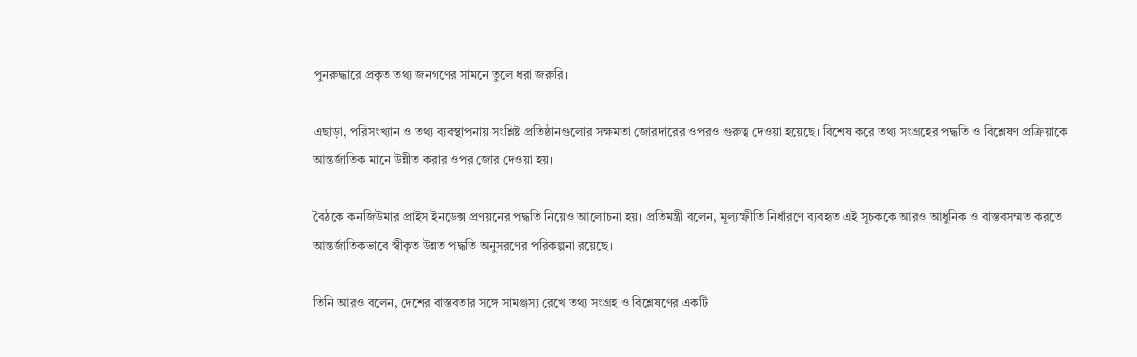পুনরুদ্ধারে প্রকৃত তথ্য জনগণের সামনে তুলে ধরা জরুরি।

এছাড়া, পরিসংখ্যান ও তথ্য ব্যবস্থাপনায় সংশ্লিষ্ট প্রতিষ্ঠানগুলোর সক্ষমতা জোরদারের ওপরও গুরুত্ব দেওয়া হয়েছে। বিশেষ করে তথ্য সংগ্রহের পদ্ধতি ও বিশ্লেষণ প্রক্রিয়াকে আন্তর্জাতিক মানে উন্নীত করার ওপর জোর দেওয়া হয়।

বৈঠকে কনজিউমার প্রাইস ইনডেক্স প্রণয়নের পদ্ধতি নিয়েও আলোচনা হয়। প্রতিমন্ত্রী বলেন, মূল্যস্ফীতি নির্ধারণে ব্যবহৃত এই সূচককে আরও আধুনিক ও বাস্তবসম্মত করতে আন্তর্জাতিকভাবে স্বীকৃত উন্নত পদ্ধতি অনুসরণের পরিকল্পনা রয়েছে।

তিনি আরও বলেন, দেশের বাস্তবতার সঙ্গে সামঞ্জস্য রেখে তথ্য সংগ্রহ ও বিশ্লেষণের একটি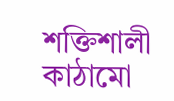শক্তিশালী কাঠামো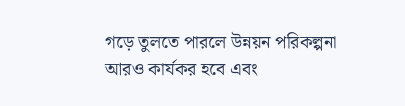গড়ে তুলতে পারলে উন্নয়ন পরিকল্পনা আরও কার্যকর হবে এবং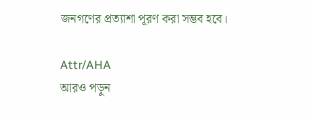জনগণের প্রত্যাশা পূরণ করা সম্ভব হবে।

Attr/AHA
আরও পড়ুন